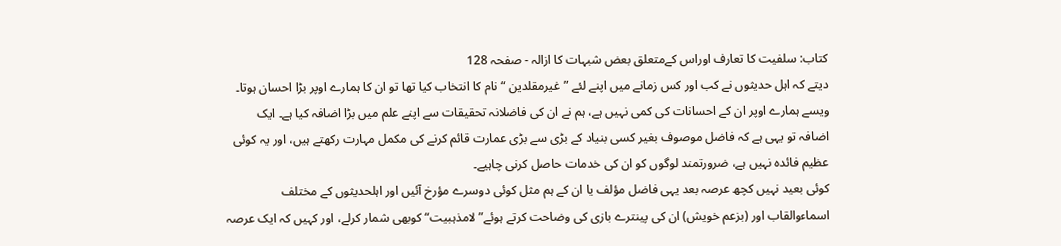کتاب: سلفیت کا تعارف اوراس کےمتعلق بعض شبہات کا ازالہ - صفحہ 128
دیتے کہ اہل حدیثوں نے کب اور کس زمانے میں اپنے لئے ”غیرمقلدین “نام کا انتخاب کیا تھا تو ان کا ہمارے اوپر بڑا احسان ہوتا۔ ویسے ہمارے اوپر ان کے احسانات کی کمی نہیں ہے، ہم نے ان کی فاضلانہ تحقیقات سے اپنے علم میں بڑا اضافہ کیا ہے۔ ایک اضافہ تو یہی ہے کہ فاضل موصوف بغیر کسی بنیاد کے بڑی سے بڑی عمارت قائم کرنے کی مکمل مہارت رکھتے ہیں، اور یہ کوئی عظیم فائدہ نہیں ہے، ضرورتمند لوگوں کو ان کی خدمات حاصل کرنی چاہیے۔
کوئی بعید نہیں کچھ عرصہ بعد یہی فاضل مؤلف یا ان کے ہم مثل کوئی دوسرے مؤرخ آئیں اور اہلحدیثوں کے مختلف اسماءوالقاب اور (بزعم خویش) ان کی پینترے بازی کی وضاحت کرتے ہوئے”لامذہبیت“ کوبھی شمار کرلے، اور کہیں کہ ایک عرصہ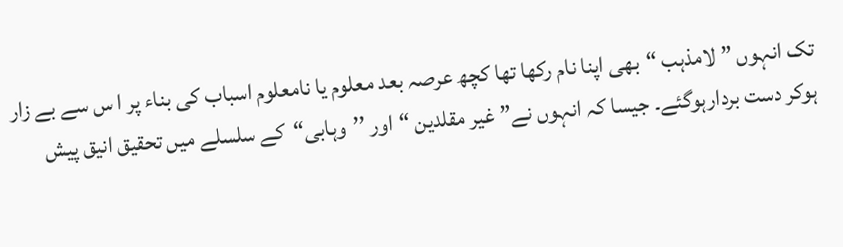تک انہوں ” لامذہب “بھی اپنا نام رکھا تھا کچھ عرصہ بعد معلوم یا نامعلوم اسباب کی بناء پر ا س سے بے زار ہوکر دست بردارہوگئے۔ جیسا کہ انہوں نے” غیر مقلدین “اور ’’وہابی“کے سلسلے میں تحقیق انیق پیش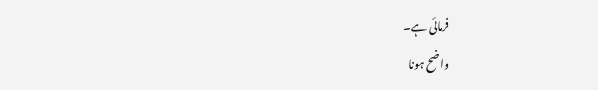فرمائی ہے۔
واضح ہونا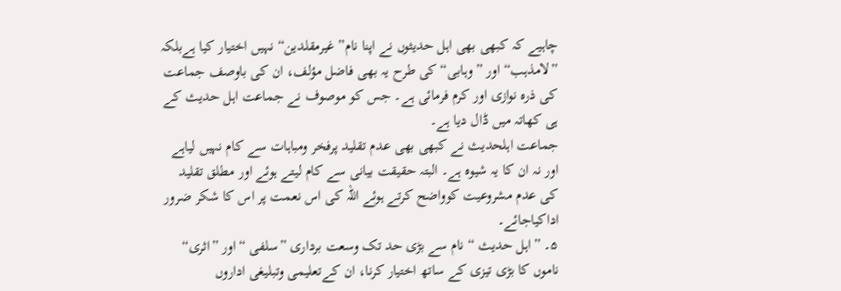چاہیے کہ کبھی بھی اہل حدیثوں نے اپنا نام” غیرمقلدین“ نہیں اختیار کیا ہےبلکہ ”لامذہب“ اور ”وہابی“ کی طرح یہ بھی فاضل مؤلف، ان کی باوصف جماعت کی ذرہ نوازی اور کرم فرمائی ہے۔ جس کو موصوف نے جماعت اہل حدیث کے ہی کھاتہ میں ڈال دیا ہے۔
جماعت اہلحدیث نے کبھی بھی عدم تقلید پرفخر ومباہات سے کام نہیں لیاہے اور نہ ان کا یہ شیوہ ہے۔ البتہ حقیقت بیانی سے کام لیتے ہوئے اور مطلق تقلید کی عدم مشروعیت کوواضح کرتے ہوئے اللہ کی اس نعمت پر اس کا شکر ضرور اداکیاجائے۔
۵۔ ”اہل حدیث “ نام سے بڑی حد تک وسعت برداری ”سلفی “اور ”اثری“ ناموں کا بڑی تیزی کے ساتھ اختیار کرنا، ان کےتعلیمی وتبلیغی اداروں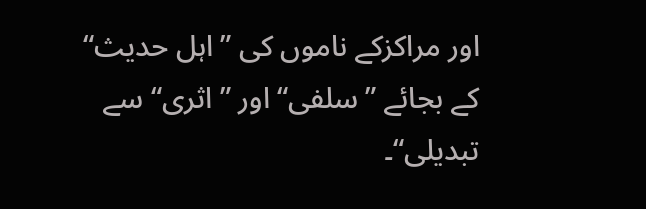اور مراکزکے ناموں کی ”اہل حدیث“ کے بجائے ”سلفی“ اور ”اثری“ سے تبدیلی“۔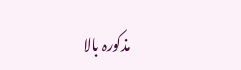مذکورہ بالا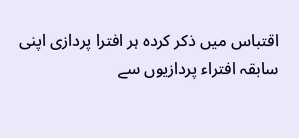اقتباس میں ذکر کردہ ہر افترا پردازی اپنی سابقہ افتراء پردازیوں سے